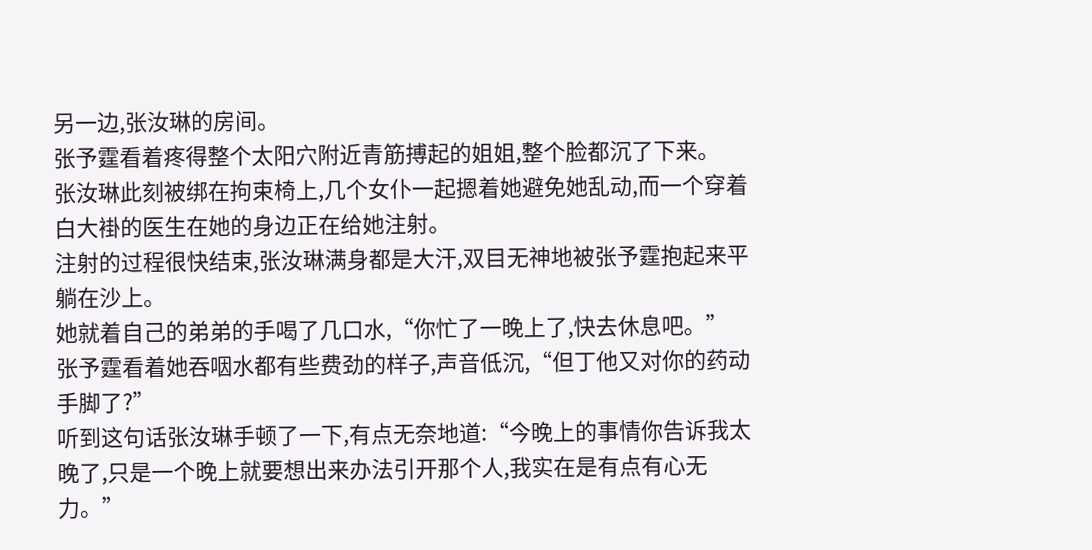另一边,张汝琳的房间。
张予霆看着疼得整个太阳穴附近青筋搏起的姐姐,整个脸都沉了下来。
张汝琳此刻被绑在拘束椅上,几个女仆一起摁着她避免她乱动,而一个穿着白大褂的医生在她的身边正在给她注射。
注射的过程很快结束,张汝琳满身都是大汗,双目无神地被张予霆抱起来平躺在沙上。
她就着自己的弟弟的手喝了几口水,“你忙了一晚上了,快去休息吧。”
张予霆看着她吞咽水都有些费劲的样子,声音低沉,“但丁他又对你的药动手脚了?”
听到这句话张汝琳手顿了一下,有点无奈地道:“今晚上的事情你告诉我太晚了,只是一个晚上就要想出来办法引开那个人,我实在是有点有心无力。”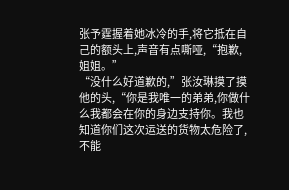张予霆握着她冰冷的手,将它抵在自己的额头上,声音有点嘶哑,“抱歉,姐姐。”
“没什么好道歉的,”张汝琳摸了摸他的头,“你是我唯一的弟弟,你做什么我都会在你的身边支持你。我也知道你们这次运送的货物太危险了,不能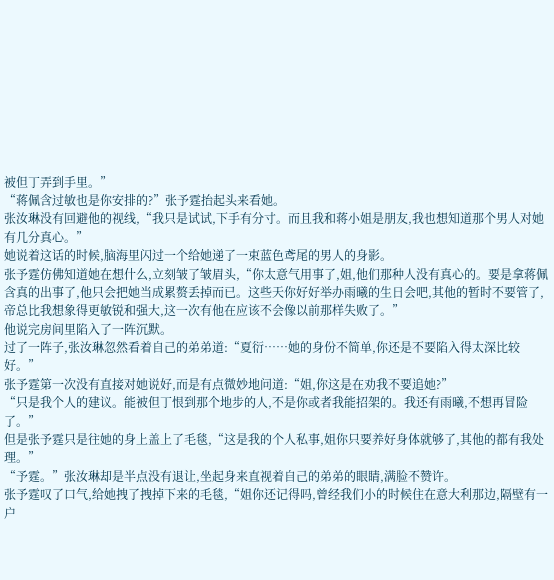被但丁弄到手里。”
“蒋佩含过敏也是你安排的?”张予霆抬起头来看她。
张汝琳没有回避他的视线,“我只是试试,下手有分寸。而且我和蒋小姐是朋友,我也想知道那个男人对她有几分真心。”
她说着这话的时候,脑海里闪过一个给她递了一束蓝色鸢尾的男人的身影。
张予霆仿佛知道她在想什么,立刻皱了皱眉头,“你太意气用事了,姐,他们那种人没有真心的。要是拿蒋佩含真的出事了,他只会把她当成累赘丢掉而已。这些天你好好举办雨曦的生日会吧,其他的暂时不要管了,帝总比我想象得更敏锐和强大,这一次有他在应该不会像以前那样失败了。”
他说完房间里陷入了一阵沉默。
过了一阵子,张汝琳忽然看着自己的弟弟道:“夏衍……她的身份不简单,你还是不要陷入得太深比较好。”
张予霆第一次没有直接对她说好,而是有点微妙地问道:“姐,你这是在劝我不要追她?”
“只是我个人的建议。能被但丁恨到那个地步的人,不是你或者我能招架的。我还有雨曦,不想再冒险了。”
但是张予霆只是往她的身上盖上了毛毯,“这是我的个人私事,姐你只要养好身体就够了,其他的都有我处理。”
“予霆。”张汝琳却是半点没有退让,坐起身来直视着自己的弟弟的眼睛,满脸不赞许。
张予霆叹了口气,给她拽了拽掉下来的毛毯,“姐你还记得吗,曾经我们小的时候住在意大利那边,隔壁有一户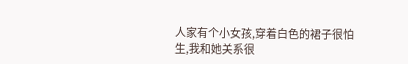人家有个小女孩,穿着白色的裙子很怕生,我和她关系很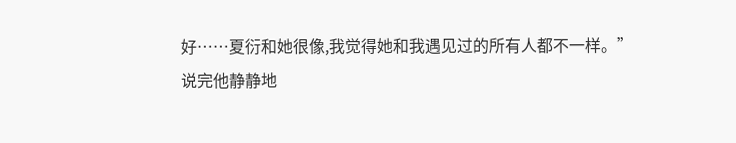好……夏衍和她很像,我觉得她和我遇见过的所有人都不一样。”
说完他静静地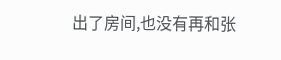出了房间,也没有再和张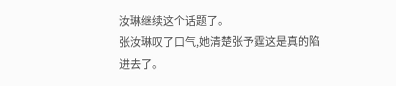汝琳继续这个话题了。
张汝琳叹了口气,她清楚张予霆这是真的陷进去了。